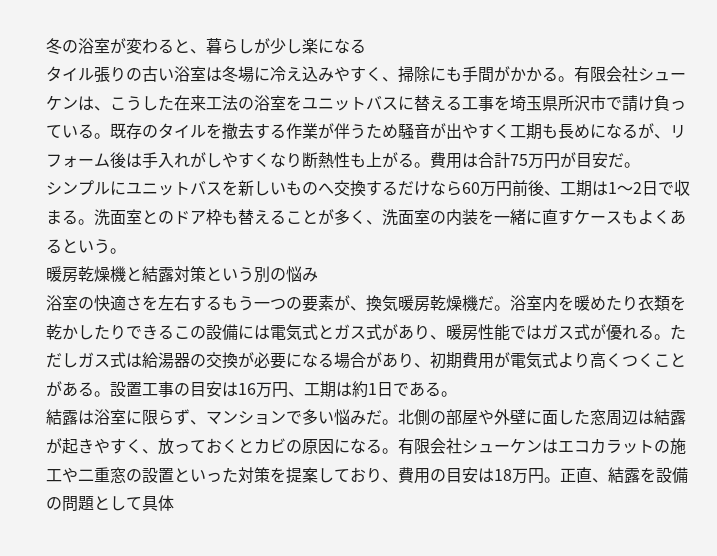冬の浴室が変わると、暮らしが少し楽になる
タイル張りの古い浴室は冬場に冷え込みやすく、掃除にも手間がかかる。有限会社シューケンは、こうした在来工法の浴室をユニットバスに替える工事を埼玉県所沢市で請け負っている。既存のタイルを撤去する作業が伴うため騒音が出やすく工期も長めになるが、リフォーム後は手入れがしやすくなり断熱性も上がる。費用は合計75万円が目安だ。
シンプルにユニットバスを新しいものへ交換するだけなら60万円前後、工期は1〜2日で収まる。洗面室とのドア枠も替えることが多く、洗面室の内装を一緒に直すケースもよくあるという。
暖房乾燥機と結露対策という別の悩み
浴室の快適さを左右するもう一つの要素が、換気暖房乾燥機だ。浴室内を暖めたり衣類を乾かしたりできるこの設備には電気式とガス式があり、暖房性能ではガス式が優れる。ただしガス式は給湯器の交換が必要になる場合があり、初期費用が電気式より高くつくことがある。設置工事の目安は16万円、工期は約1日である。
結露は浴室に限らず、マンションで多い悩みだ。北側の部屋や外壁に面した窓周辺は結露が起きやすく、放っておくとカビの原因になる。有限会社シューケンはエコカラットの施工や二重窓の設置といった対策を提案しており、費用の目安は18万円。正直、結露を設備の問題として具体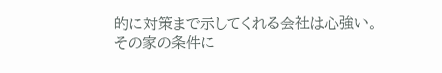的に対策まで示してくれる会社は心強い。
その家の条件に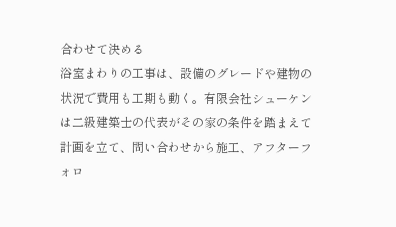合わせて決める
浴室まわりの工事は、設備のグレードや建物の状況で費用も工期も動く。有限会社シューケンは二級建築士の代表がその家の条件を踏まえて計画を立て、問い合わせから施工、アフターフォロ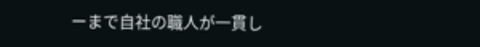ーまで自社の職人が一貫し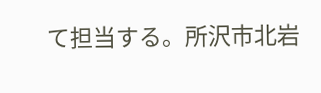て担当する。所沢市北岩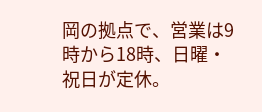岡の拠点で、営業は9時から18時、日曜・祝日が定休。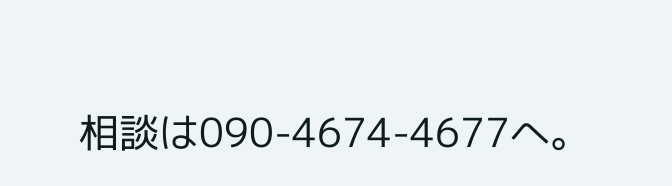相談は090-4674-4677へ。